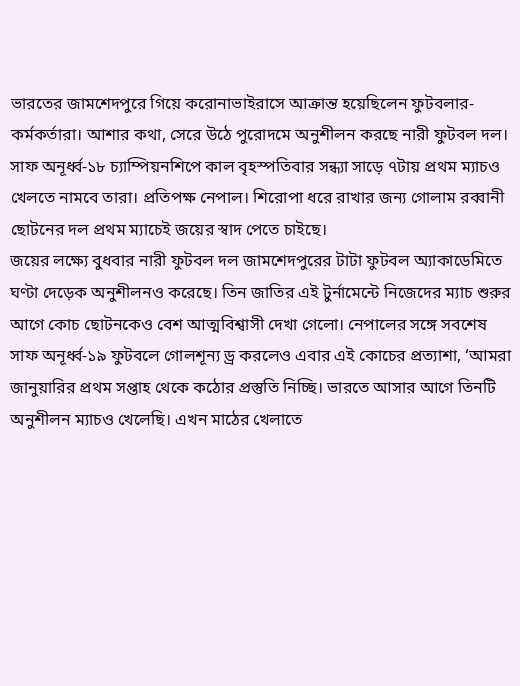ভারতের জামশেদপুরে গিয়ে করোনাভাইরাসে আক্রান্ত হয়েছিলেন ফুটবলার-কর্মকর্তারা। আশার কথা, সেরে উঠে পুরোদমে অনুশীলন করছে নারী ফুটবল দল। সাফ অনূর্ধ্ব-১৮ চ্যাম্পিয়নশিপে কাল বৃহস্পতিবার সন্ধ্যা সাড়ে ৭টায় প্রথম ম্যাচও খেলতে নামবে তারা। প্রতিপক্ষ নেপাল। শিরোপা ধরে রাখার জন্য গোলাম রব্বানী ছোটনের দল প্রথম ম্যাচেই জয়ের স্বাদ পেতে চাইছে।
জয়ের লক্ষ্যে বুধবার নারী ফুটবল দল জামশেদপুরের টাটা ফুটবল অ্যাকাডেমিতে ঘণ্টা দেড়েক অনুশীলনও করেছে। তিন জাতির এই টুর্নামেন্টে নিজেদের ম্যাচ শুরুর আগে কোচ ছোটনকেও বেশ আত্মবিশ্বাসী দেখা গেলো। নেপালের সঙ্গে সবশেষ সাফ অনূর্ধ্ব-১৯ ফুটবলে গোলশূন্য ড্র করলেও এবার এই কোচের প্রত্যাশা, ‘আমরা জানুয়ারির প্রথম সপ্তাহ থেকে কঠোর প্রস্তুতি নিচ্ছি। ভারতে আসার আগে তিনটি অনুশীলন ম্যাচও খেলেছি। এখন মাঠের খেলাতে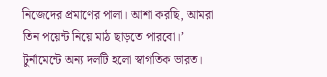নিজেদের প্রমাণের পালা। আশা করছি, আমরা তিন পয়েন্ট নিয়ে মাঠ ছাড়তে পারবো।’
টুর্নামেন্টে অন্য দলটি হলো স্বাগতিক ভারত।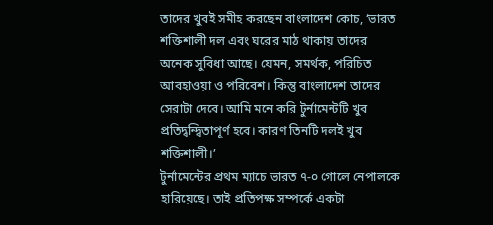তাদের খুবই সমীহ করছেন বাংলাদেশ কোচ, ‘ভারত শক্তিশালী দল এবং ঘরের মাঠ থাকায় তাদের অনেক সুবিধা আছে। যেমন, সমর্থক, পরিচিত আবহাওয়া ও পরিবেশ। কিন্তু বাংলাদেশ তাদের সেরাটা দেবে। আমি মনে করি টুর্নামেন্টটি খুব প্রতিদ্বন্দ্বিতাপূর্ণ হবে। কারণ তিনটি দলই খুব শক্তিশালী।’
টুর্নামেন্টের প্রথম ম্যাচে ভারত ৭-০ গোলে নেপালকে হারিয়েছে। তাই প্রতিপক্ষ সম্পর্কে একটা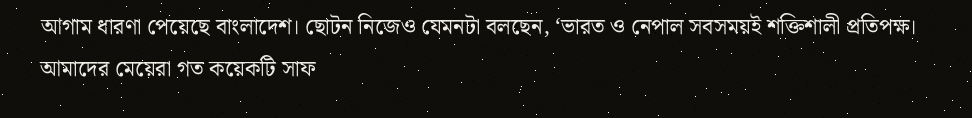আগাম ধারণা পেয়েছে বাংলাদেশ। ছোটন নিজেও যেমনটা বলছেন, ‘ভারত ও নেপাল সবসময়ই শক্তিশালী প্রতিপক্ষ। আমাদের মেয়েরা গত কয়েকটি সাফ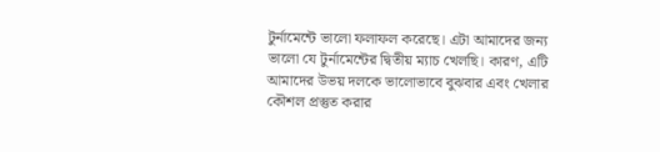টুর্নামেন্টে ভালো ফলাফল করেছে। এটা আমাদের জন্য ভালো যে টুর্নামেন্টের দ্বিতীয় ম্যাচ খেলছি। কারণ, এটি আমাদের উভয় দলকে ভালোভাবে বুঝবার এবং খেলার কৌশল প্রস্তুত করার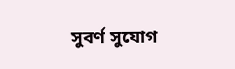সুবর্ণ সুযোগ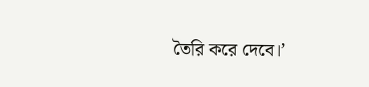তৈরি করে দেবে।’